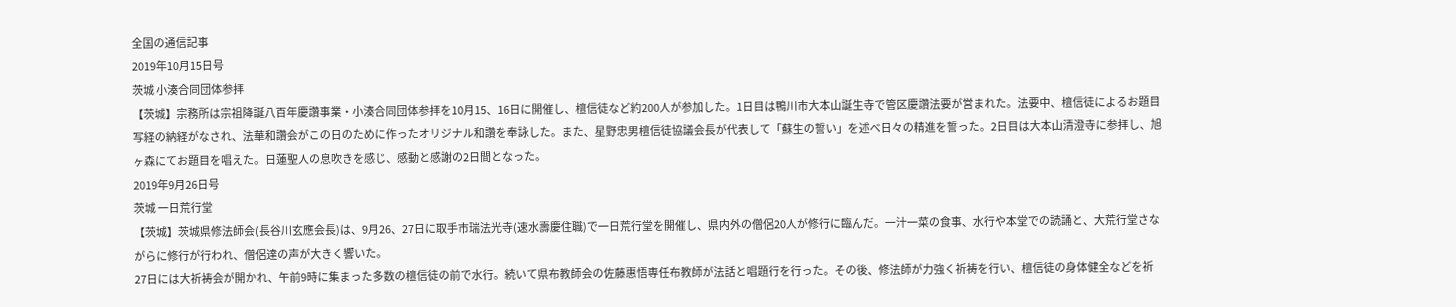全国の通信記事
2019年10月15日号
茨城 小湊合同団体参拝
【茨城】宗務所は宗祖降誕八百年慶讚事業・小湊合同団体参拝を10月15、16日に開催し、檀信徒など約200人が参加した。1日目は鴨川市大本山誕生寺で管区慶讚法要が営まれた。法要中、檀信徒によるお題目写経の納経がなされ、法華和讚会がこの日のために作ったオリジナル和讚を奉詠した。また、星野忠男檀信徒協議会長が代表して「蘇生の誓い」を述べ日々の精進を誓った。2日目は大本山清澄寺に参拝し、旭ヶ森にてお題目を唱えた。日蓮聖人の息吹きを感じ、感動と感謝の2日間となった。
2019年9月26日号
茨城 一日荒行堂
【茨城】茨城県修法師会(長谷川玄應会長)は、9月26、27日に取手市瑞法光寺(速水壽慶住職)で一日荒行堂を開催し、県内外の僧侶20人が修行に臨んだ。一汁一菜の食事、水行や本堂での読誦と、大荒行堂さながらに修行が行われ、僧侶達の声が大きく響いた。
27日には大祈祷会が開かれ、午前9時に集まった多数の檀信徒の前で水行。続いて県布教師会の佐藤惠悟専任布教師が法話と唱題行を行った。その後、修法師が力強く祈祷を行い、檀信徒の身体健全などを祈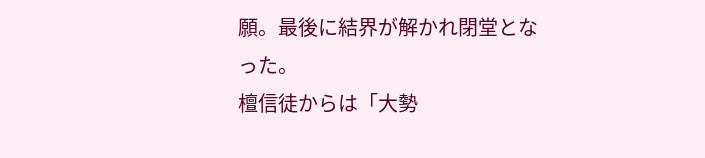願。最後に結界が解かれ閉堂となった。
檀信徒からは「大勢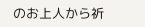のお上人から祈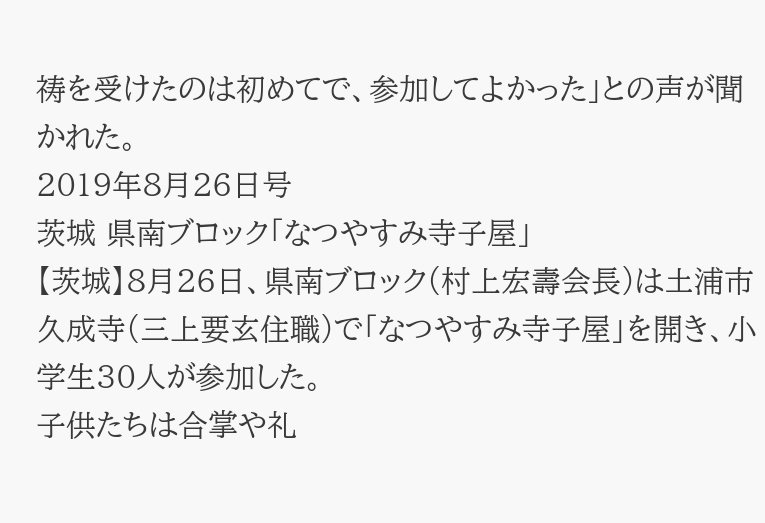祷を受けたのは初めてで、参加してよかった」との声が聞かれた。
2019年8月26日号
茨城 県南ブロック「なつやすみ寺子屋」
【茨城】8月26日、県南ブロック(村上宏壽会長)は土浦市久成寺(三上要玄住職)で「なつやすみ寺子屋」を開き、小学生30人が参加した。
子供たちは合掌や礼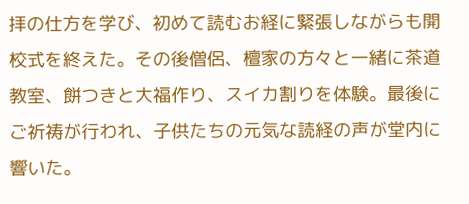拝の仕方を学び、初めて読むお経に緊張しながらも開校式を終えた。その後僧侶、檀家の方々と一緒に茶道教室、餅つきと大福作り、スイカ割りを体験。最後にご祈祷が行われ、子供たちの元気な読経の声が堂内に響いた。